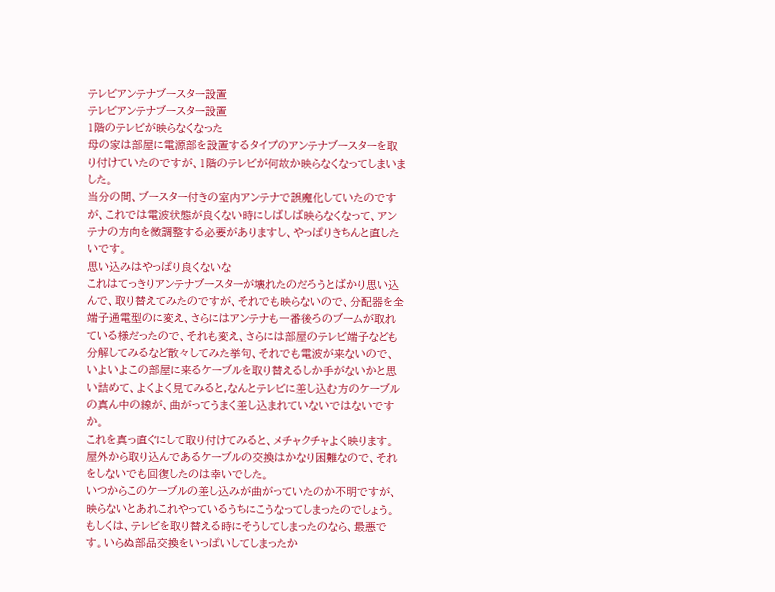テレビアンテナブースター設置
テレビアンテナブースター設置
1階のテレビが映らなくなった
母の家は部屋に電源部を設置するタイプのアンテナブースターを取り付けていたのですが、1階のテレビが何故か映らなくなってしまいました。
当分の間、ブースター付きの室内アンテナで誤魔化していたのですが、これでは電波状態が良くない時にしばしば映らなくなって、アンテナの方向を微調整する必要がありますし、やっぱりきちんと直したいです。
思い込みはやっぱり良くないな
これはてっきりアンテナブースターが壊れたのだろうとばかり思い込んで、取り替えてみたのですが、それでも映らないので、分配器を全端子通電型のに変え、さらにはアンテナも一番後ろのブームが取れている様だったので、それも変え、さらには部屋のテレビ端子なども分解してみるなど散々してみた挙句、それでも電波が来ないので、いよいよこの部屋に来るケーブルを取り替えるしか手がないかと思い詰めて、よくよく見てみると,なんとテレビに差し込む方のケーブルの真ん中の線が、曲がってうまく差し込まれていないではないですか。
これを真っ直ぐにして取り付けてみると、メチャクチャよく映ります。
屋外から取り込んであるケーブルの交換はかなり困難なので、それをしないでも回復したのは幸いでした。
いつからこのケーブルの差し込みが曲がっていたのか不明ですが、映らないとあれこれやっているうちにこうなってしまったのでしょう。
もしくは、テレビを取り替える時にそうしてしまったのなら、最悪です。いらぬ部品交換をいっぱいしてしまったか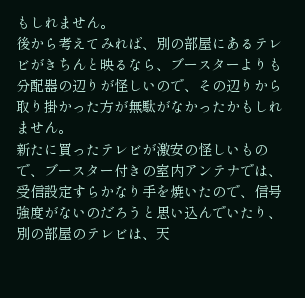もしれません。
後から考えてみれば、別の部屋にあるテレビがきちんと映るなら、ブースターよりも分配器の辺りが怪しいので、その辺りから取り掛かった方が無駄がなかったかもしれません。
新たに買ったテレビが激安の怪しいもので、ブースター付きの室内アンテナでは、受信設定すらかなり手を焼いたので、信号強度がないのだろうと思い込んでいたり、別の部屋のテレビは、天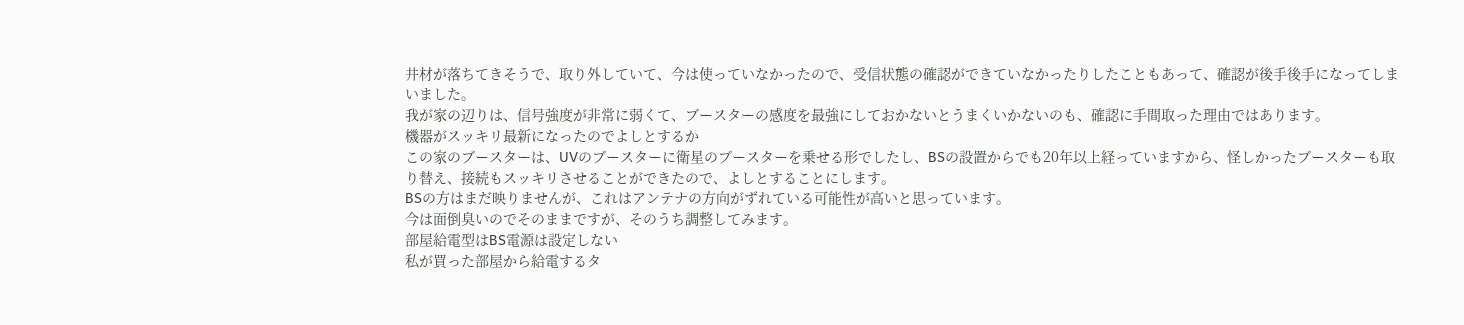井材が落ちてきそうで、取り外していて、今は使っていなかったので、受信状態の確認ができていなかったりしたこともあって、確認が後手後手になってしまいました。
我が家の辺りは、信号強度が非常に弱くて、ブースターの感度を最強にしておかないとうまくいかないのも、確認に手間取った理由ではあります。
機器がスッキリ最新になったのでよしとするか
この家のブースターは、UVのブースターに衛星のブースターを乗せる形でしたし、BSの設置からでも20年以上経っていますから、怪しかったブースターも取り替え、接続もスッキリさせることができたので、よしとすることにします。
BSの方はまだ映りませんが、これはアンテナの方向がずれている可能性が高いと思っています。
今は面倒臭いのでそのままですが、そのうち調整してみます。
部屋給電型はBS電源は設定しない
私が買った部屋から給電するタ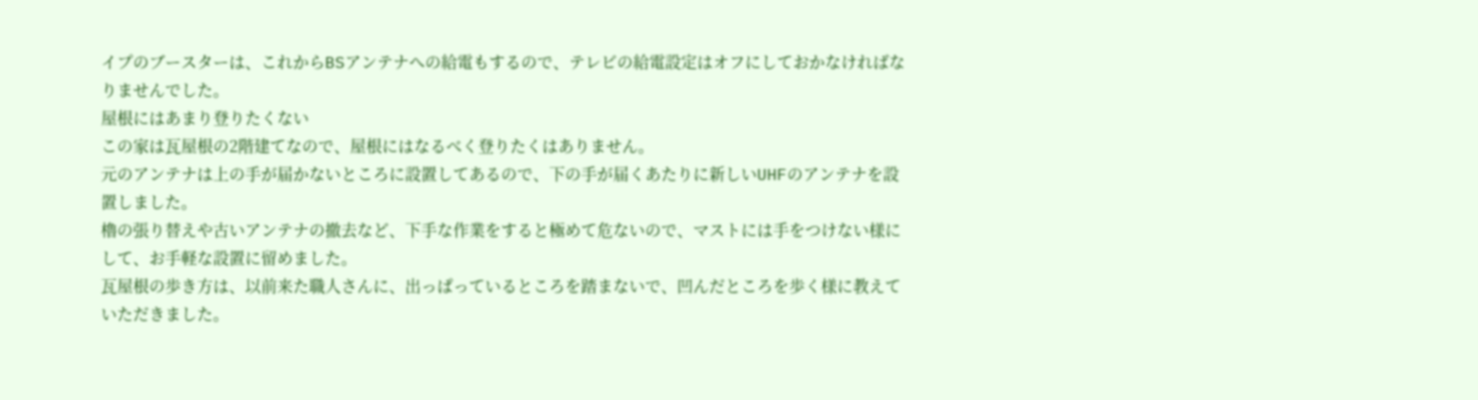イプのブースターは、これからBSアンテナへの給電もするので、テレビの給電設定はオフにしておかなければなりませんでした。
屋根にはあまり登りたくない
この家は瓦屋根の2階建てなので、屋根にはなるべく登りたくはありません。
元のアンテナは上の手が届かないところに設置してあるので、下の手が届くあたりに新しいUHFのアンテナを設置しました。
櫓の張り替えや古いアンテナの撤去など、下手な作業をすると極めて危ないので、マストには手をつけない様にして、お手軽な設置に留めました。
瓦屋根の歩き方は、以前来た職人さんに、出っぱっているところを踏まないで、凹んだところを歩く様に教えていただきました。